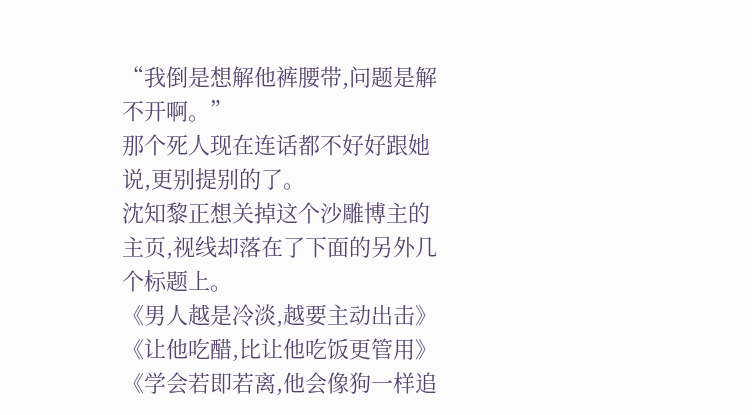“我倒是想解他裤腰带,问题是解不开啊。”
那个死人现在连话都不好好跟她说,更别提别的了。
沈知黎正想关掉这个沙雕博主的主页,视线却落在了下面的另外几个标题上。
《男人越是冷淡,越要主动出击》
《让他吃醋,比让他吃饭更管用》
《学会若即若离,他会像狗一样追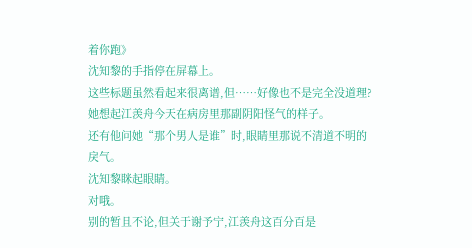着你跑》
沈知黎的手指停在屏幕上。
这些标题虽然看起来很离谱,但……好像也不是完全没道理?
她想起江羡舟今天在病房里那副阴阳怪气的样子。
还有他问她“那个男人是谁”时,眼睛里那说不清道不明的戾气。
沈知黎眯起眼睛。
对哦。
别的暂且不论,但关于谢予宁,江羡舟这百分百是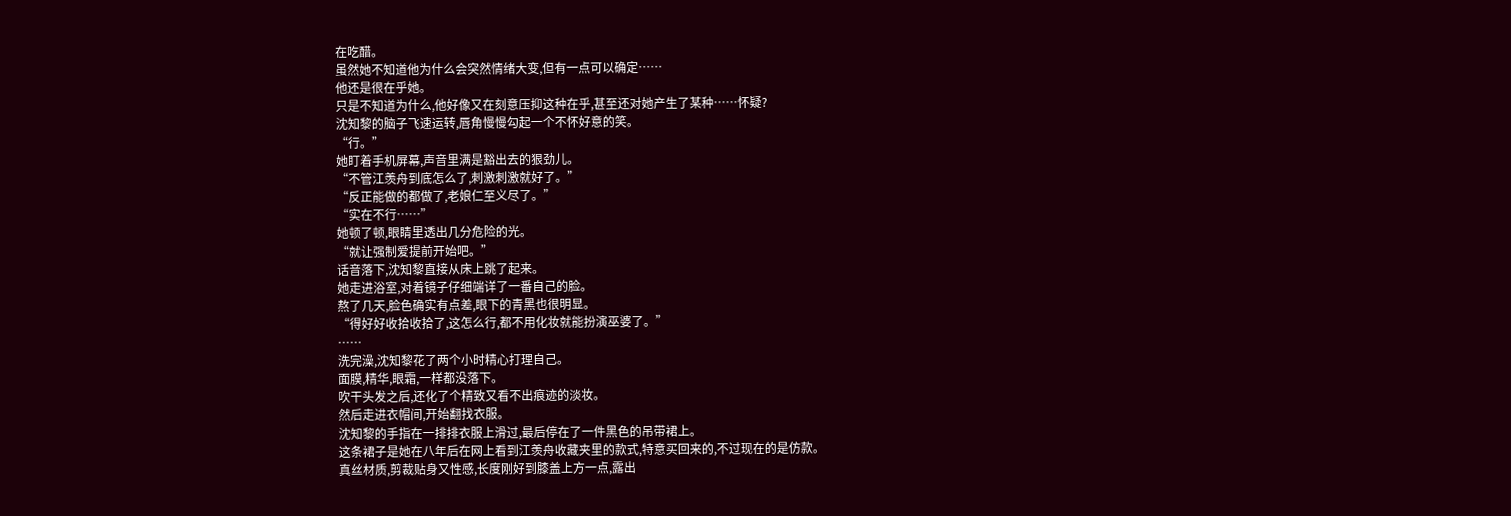在吃醋。
虽然她不知道他为什么会突然情绪大变,但有一点可以确定……
他还是很在乎她。
只是不知道为什么,他好像又在刻意压抑这种在乎,甚至还对她产生了某种……怀疑?
沈知黎的脑子飞速运转,唇角慢慢勾起一个不怀好意的笑。
“行。”
她盯着手机屏幕,声音里满是豁出去的狠劲儿。
“不管江羡舟到底怎么了,刺激刺激就好了。”
“反正能做的都做了,老娘仁至义尽了。”
“实在不行……”
她顿了顿,眼睛里透出几分危险的光。
“就让强制爱提前开始吧。”
话音落下,沈知黎直接从床上跳了起来。
她走进浴室,对着镜子仔细端详了一番自己的脸。
熬了几天,脸色确实有点差,眼下的青黑也很明显。
“得好好收拾收拾了,这怎么行,都不用化妆就能扮演巫婆了。”
……
洗完澡,沈知黎花了两个小时精心打理自己。
面膜,精华,眼霜,一样都没落下。
吹干头发之后,还化了个精致又看不出痕迹的淡妆。
然后走进衣帽间,开始翻找衣服。
沈知黎的手指在一排排衣服上滑过,最后停在了一件黑色的吊带裙上。
这条裙子是她在八年后在网上看到江羡舟收藏夹里的款式,特意买回来的,不过现在的是仿款。
真丝材质,剪裁贴身又性感,长度刚好到膝盖上方一点,露出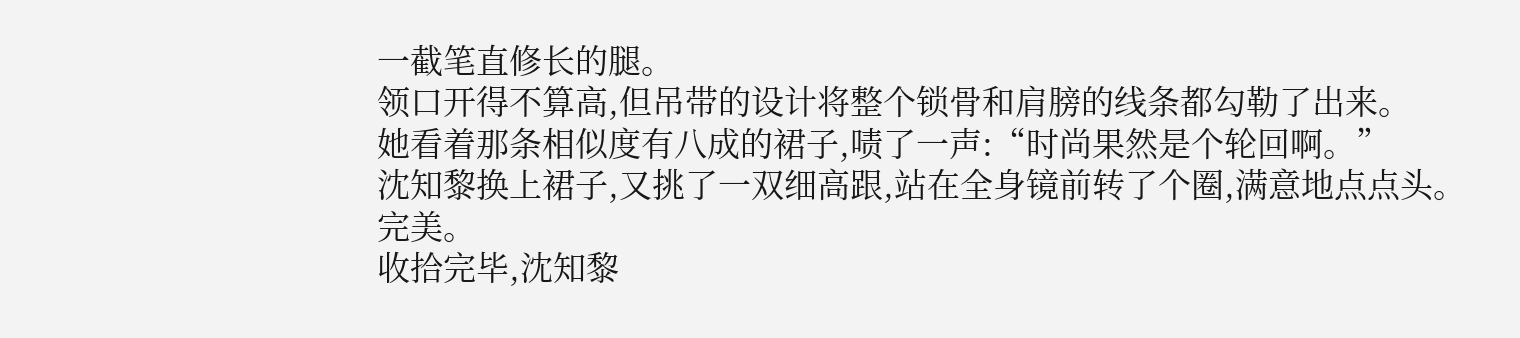一截笔直修长的腿。
领口开得不算高,但吊带的设计将整个锁骨和肩膀的线条都勾勒了出来。
她看着那条相似度有八成的裙子,啧了一声:“时尚果然是个轮回啊。”
沈知黎换上裙子,又挑了一双细高跟,站在全身镜前转了个圈,满意地点点头。
完美。
收拾完毕,沈知黎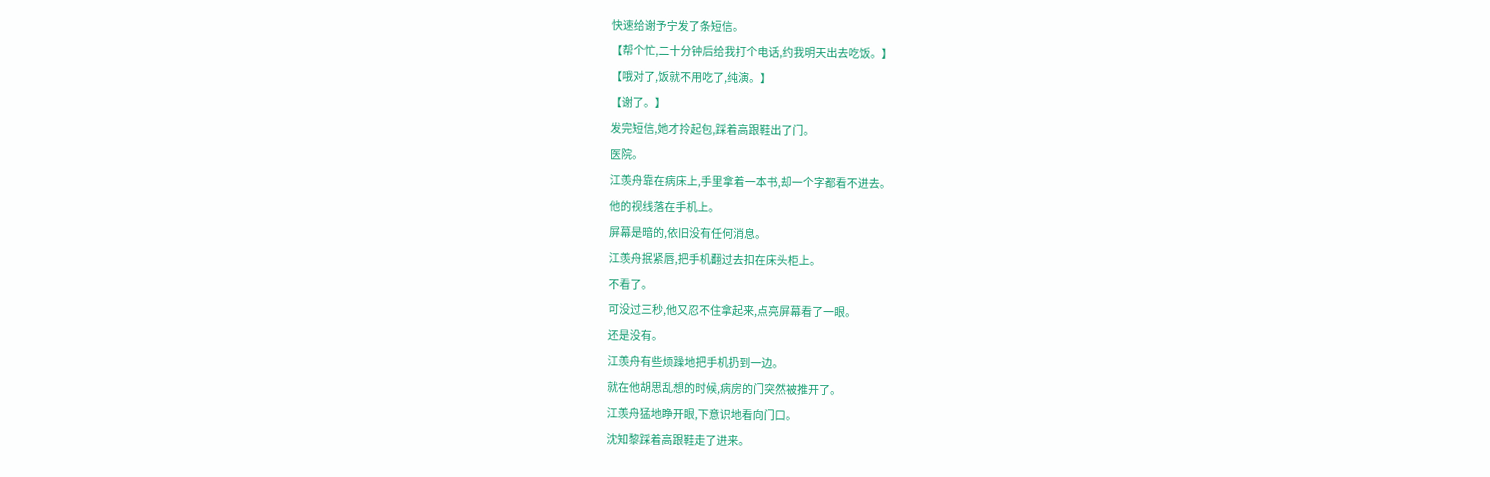快速给谢予宁发了条短信。
【帮个忙,二十分钟后给我打个电话,约我明天出去吃饭。】
【哦对了,饭就不用吃了,纯演。】
【谢了。】
发完短信,她才拎起包,踩着高跟鞋出了门。
医院。
江羡舟靠在病床上,手里拿着一本书,却一个字都看不进去。
他的视线落在手机上。
屏幕是暗的,依旧没有任何消息。
江羡舟抿紧唇,把手机翻过去扣在床头柜上。
不看了。
可没过三秒,他又忍不住拿起来,点亮屏幕看了一眼。
还是没有。
江羡舟有些烦躁地把手机扔到一边。
就在他胡思乱想的时候,病房的门突然被推开了。
江羡舟猛地睁开眼,下意识地看向门口。
沈知黎踩着高跟鞋走了进来。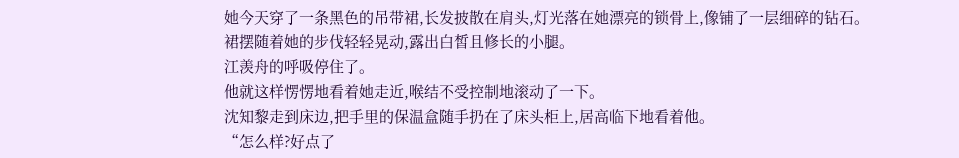她今天穿了一条黑色的吊带裙,长发披散在肩头,灯光落在她漂亮的锁骨上,像铺了一层细碎的钻石。
裙摆随着她的步伐轻轻晃动,露出白皙且修长的小腿。
江羡舟的呼吸停住了。
他就这样愣愣地看着她走近,喉结不受控制地滚动了一下。
沈知黎走到床边,把手里的保温盒随手扔在了床头柜上,居高临下地看着他。
“怎么样?好点了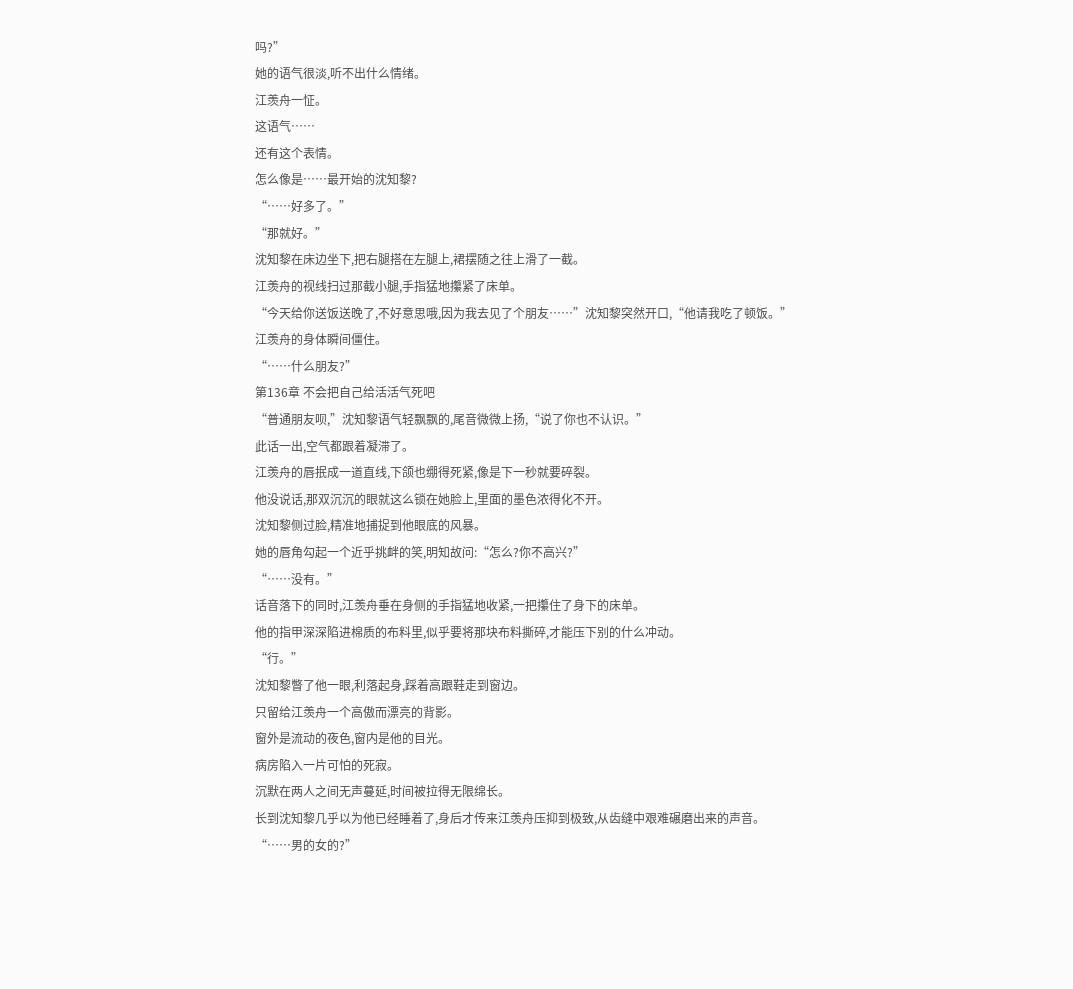吗?”
她的语气很淡,听不出什么情绪。
江羡舟一怔。
这语气……
还有这个表情。
怎么像是……最开始的沈知黎?
“……好多了。”
“那就好。”
沈知黎在床边坐下,把右腿搭在左腿上,裙摆随之往上滑了一截。
江羡舟的视线扫过那截小腿,手指猛地攥紧了床单。
“今天给你送饭送晚了,不好意思哦,因为我去见了个朋友……”沈知黎突然开口,“他请我吃了顿饭。”
江羡舟的身体瞬间僵住。
“……什么朋友?”
第136章 不会把自己给活活气死吧
“普通朋友呗,”沈知黎语气轻飘飘的,尾音微微上扬,“说了你也不认识。”
此话一出,空气都跟着凝滞了。
江羡舟的唇抿成一道直线,下颌也绷得死紧,像是下一秒就要碎裂。
他没说话,那双沉沉的眼就这么锁在她脸上,里面的墨色浓得化不开。
沈知黎侧过脸,精准地捕捉到他眼底的风暴。
她的唇角勾起一个近乎挑衅的笑,明知故问:“怎么?你不高兴?”
“……没有。”
话音落下的同时,江羡舟垂在身侧的手指猛地收紧,一把攥住了身下的床单。
他的指甲深深陷进棉质的布料里,似乎要将那块布料撕碎,才能压下别的什么冲动。
“行。”
沈知黎瞥了他一眼,利落起身,踩着高跟鞋走到窗边。
只留给江羡舟一个高傲而漂亮的背影。
窗外是流动的夜色,窗内是他的目光。
病房陷入一片可怕的死寂。
沉默在两人之间无声蔓延,时间被拉得无限绵长。
长到沈知黎几乎以为他已经睡着了,身后才传来江羡舟压抑到极致,从齿缝中艰难碾磨出来的声音。
“……男的女的?”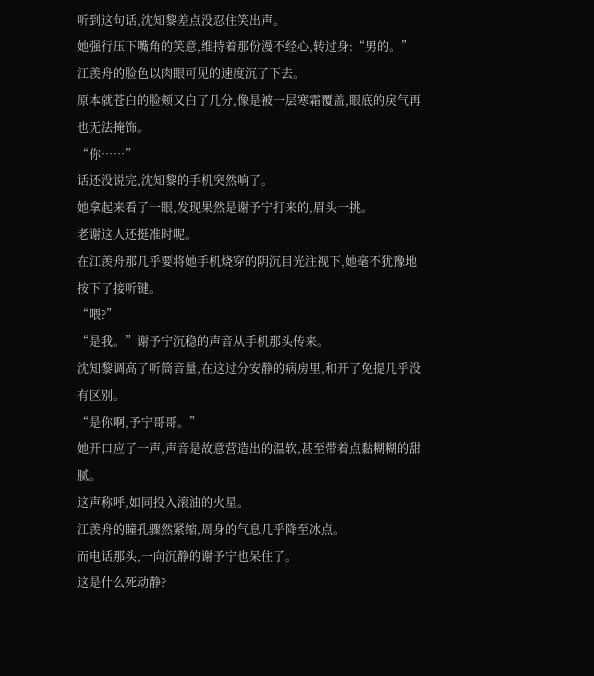听到这句话,沈知黎差点没忍住笑出声。
她强行压下嘴角的笑意,维持着那份漫不经心,转过身:“男的。”
江羡舟的脸色以肉眼可见的速度沉了下去。
原本就苍白的脸颊又白了几分,像是被一层寒霜覆盖,眼底的戾气再也无法掩饰。
“你……”
话还没说完,沈知黎的手机突然响了。
她拿起来看了一眼,发现果然是谢予宁打来的,眉头一挑。
老谢这人还挺准时呢。
在江羡舟那几乎要将她手机烧穿的阴沉目光注视下,她毫不犹豫地按下了接听键。
“喂?”
“是我。”谢予宁沉稳的声音从手机那头传来。
沈知黎调高了听筒音量,在这过分安静的病房里,和开了免提几乎没有区别。
“是你啊,予宁哥哥。”
她开口应了一声,声音是故意营造出的温软,甚至带着点黏糊糊的甜腻。
这声称呼,如同投入滚油的火星。
江羡舟的瞳孔骤然紧缩,周身的气息几乎降至冰点。
而电话那头,一向沉静的谢予宁也呆住了。
这是什么死动静?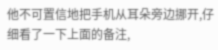他不可置信地把手机从耳朵旁边挪开,仔细看了一下上面的备注,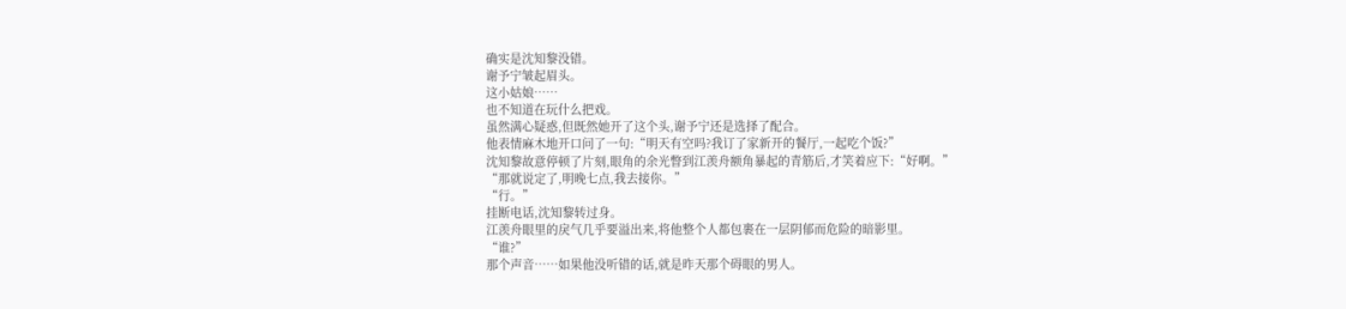确实是沈知黎没错。
谢予宁皱起眉头。
这小姑娘……
也不知道在玩什么把戏。
虽然满心疑惑,但既然她开了这个头,谢予宁还是选择了配合。
他表情麻木地开口问了一句:“明天有空吗?我订了家新开的餐厅,一起吃个饭?”
沈知黎故意停顿了片刻,眼角的余光瞥到江羡舟额角暴起的青筋后,才笑着应下:“好啊。”
“那就说定了,明晚七点,我去接你。”
“行。”
挂断电话,沈知黎转过身。
江羡舟眼里的戾气几乎要溢出来,将他整个人都包裹在一层阴郁而危险的暗影里。
“谁?”
那个声音……如果他没听错的话,就是昨天那个碍眼的男人。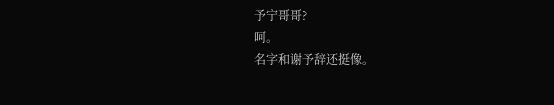予宁哥哥?
呵。
名字和谢予辞还挺像。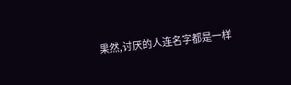果然,讨厌的人连名字都是一样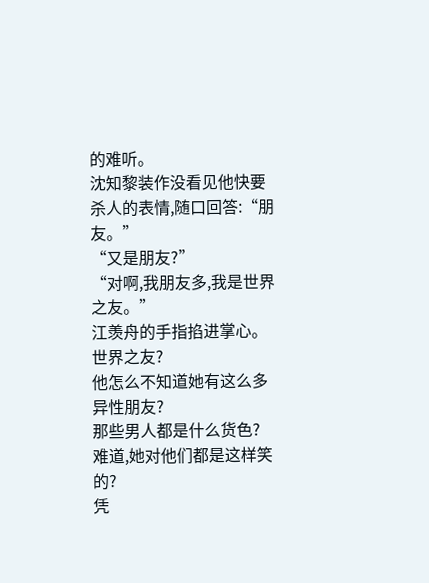的难听。
沈知黎装作没看见他快要杀人的表情,随口回答:“朋友。”
“又是朋友?”
“对啊,我朋友多,我是世界之友。”
江羡舟的手指掐进掌心。
世界之友?
他怎么不知道她有这么多异性朋友?
那些男人都是什么货色?
难道,她对他们都是这样笑的?
凭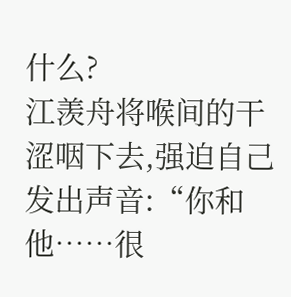什么?
江羡舟将喉间的干涩咽下去,强迫自己发出声音:“你和他……很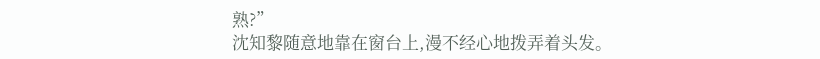熟?”
沈知黎随意地靠在窗台上,漫不经心地拨弄着头发。